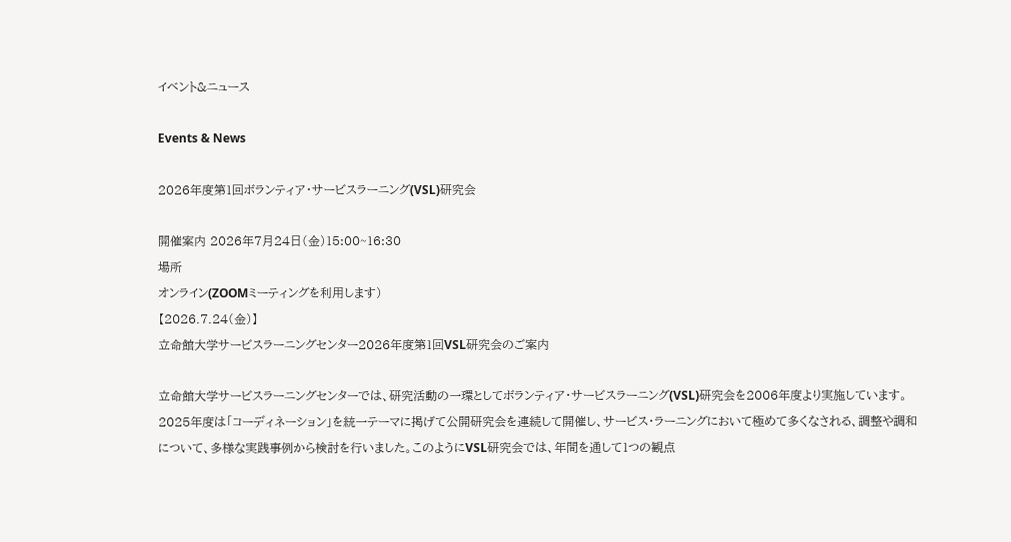イベント&ニュース

Events & News

2026年度第1回ボランティア・サービスラーニング(VSL)研究会

開催案内 2026年7月24日(金)15:00~16:30
場所
オンライン(ZOOMミーティングを利用します)
【2026.7.24(金)】
立命館大学サービスラーニングセンター2026年度第1回VSL研究会のご案内

立命館大学サービスラーニングセンターでは、研究活動の一環としてボランティア・サービスラーニング(VSL)研究会を2006年度より実施しています。2025年度は「コーディネーション」を統一テーマに掲げて公開研究会を連続して開催し、サービス・ラーニングにおいて極めて多くなされる、調整や調和について、多様な実践事例から検討を行いました。このようにVSL研究会では、年間を通して1つの観点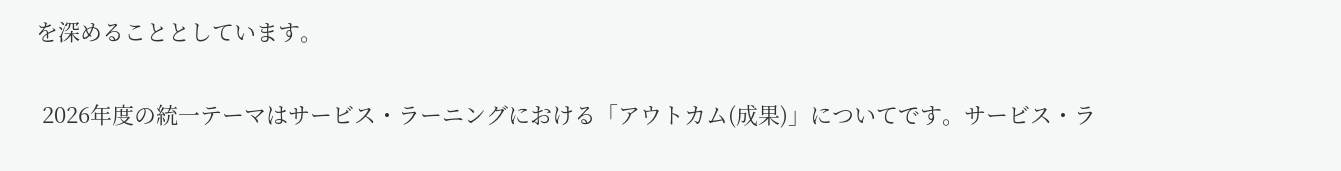を深めることとしています。

 2026年度の統一テーマはサービス・ラーニングにおける「アウトカム(成果)」についてです。サービス・ラ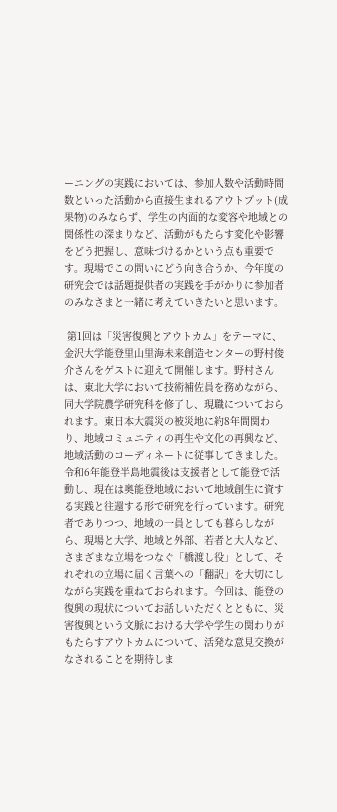ーニングの実践においては、参加人数や活動時間数といった活動から直接生まれるアウトプット(成果物)のみならず、学生の内面的な変容や地域との関係性の深まりなど、活動がもたらす変化や影響をどう把握し、意味づけるかという点も重要です。現場でこの問いにどう向き合うか、今年度の研究会では話題提供者の実践を手がかりに参加者のみなさまと一緒に考えていきたいと思います。

 第1回は「災害復興とアウトカム」をテーマに、金沢大学能登里山里海未来創造センターの野村俊介さんをゲストに迎えて開催します。野村さんは、東北大学において技術補佐員を務めながら、同大学院農学研究科を修了し、現職についておられます。東日本大震災の被災地に約8年間関わり、地域コミュニティの再生や文化の再興など、地域活動のコーディネートに従事してきました。令和6年能登半島地震後は支援者として能登で活動し、現在は奥能登地域において地域創生に資する実践と往還する形で研究を行っています。研究者でありつつ、地域の一員としても暮らしながら、現場と大学、地域と外部、若者と大人など、さまざまな立場をつなぐ「橋渡し役」として、それぞれの立場に届く言葉への「翻訳」を大切にしながら実践を重ねておられます。今回は、能登の復興の現状についてお話しいただくとともに、災害復興という文脈における大学や学生の関わりがもたらすアウトカムについて、活発な意見交換がなされることを期待しま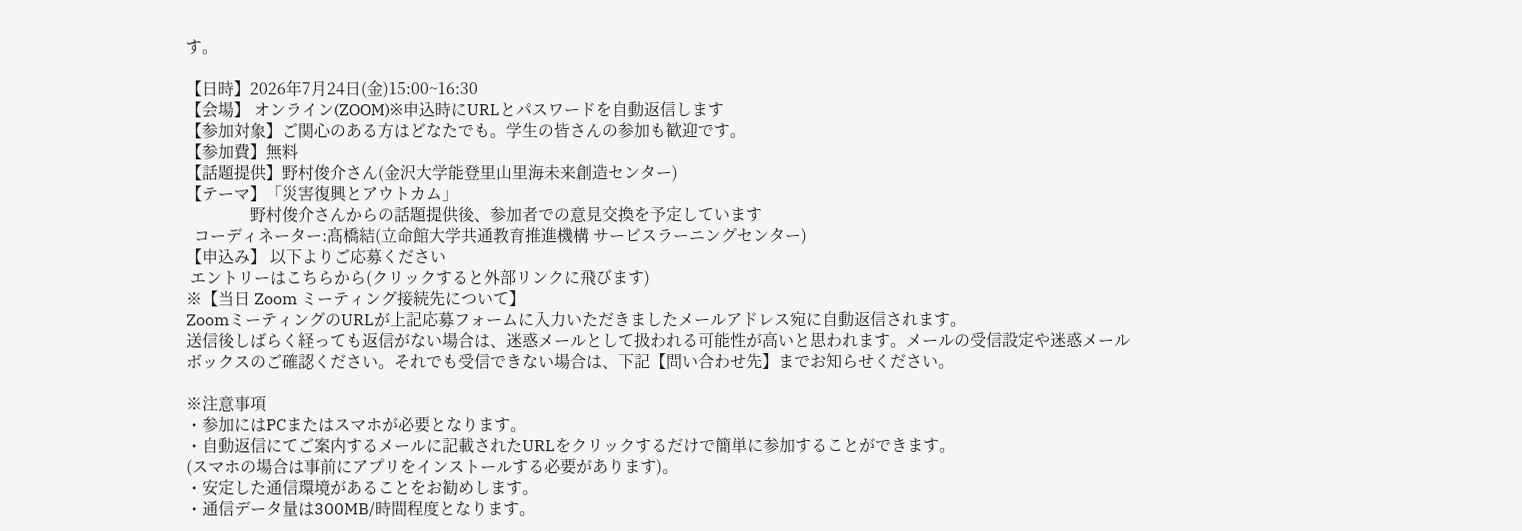す。

【日時】2026年7月24日(金)15:00~16:30
【会場】 オンライン(ZOOM)※申込時にURLとパスワードを自動返信します
【参加対象】ご関心のある方はどなたでも。学生の皆さんの参加も歓迎です。
【参加費】無料
【話題提供】野村俊介さん(金沢大学能登里山里海未来創造センター)
【テーマ】「災害復興とアウトカム」
                野村俊介さんからの話題提供後、参加者での意見交換を予定しています
  コーディネーター:髙橋結(立命館大学共通教育推進機構 サービスラーニングセンター)
【申込み】 以下よりご応募ください
 エントリーはこちらから(クリックすると外部リンクに飛びます)
※【当日 Zoom ミーティング接続先について】
ZoomミーティングのURLが上記応募フォームに入力いただきましたメールアドレス宛に自動返信されます。
送信後しばらく経っても返信がない場合は、迷惑メールとして扱われる可能性が高いと思われます。メールの受信設定や迷惑メールボックスのご確認ください。それでも受信できない場合は、下記【問い合わせ先】までお知らせください。

※注意事項
・参加にはPCまたはスマホが必要となります。
・自動返信にてご案内するメールに記載されたURLをクリックするだけで簡単に参加することができます。
(スマホの場合は事前にアプリをインストールする必要があります)。
・安定した通信環境があることをお勧めします。
・通信データ量は300MB/時間程度となります。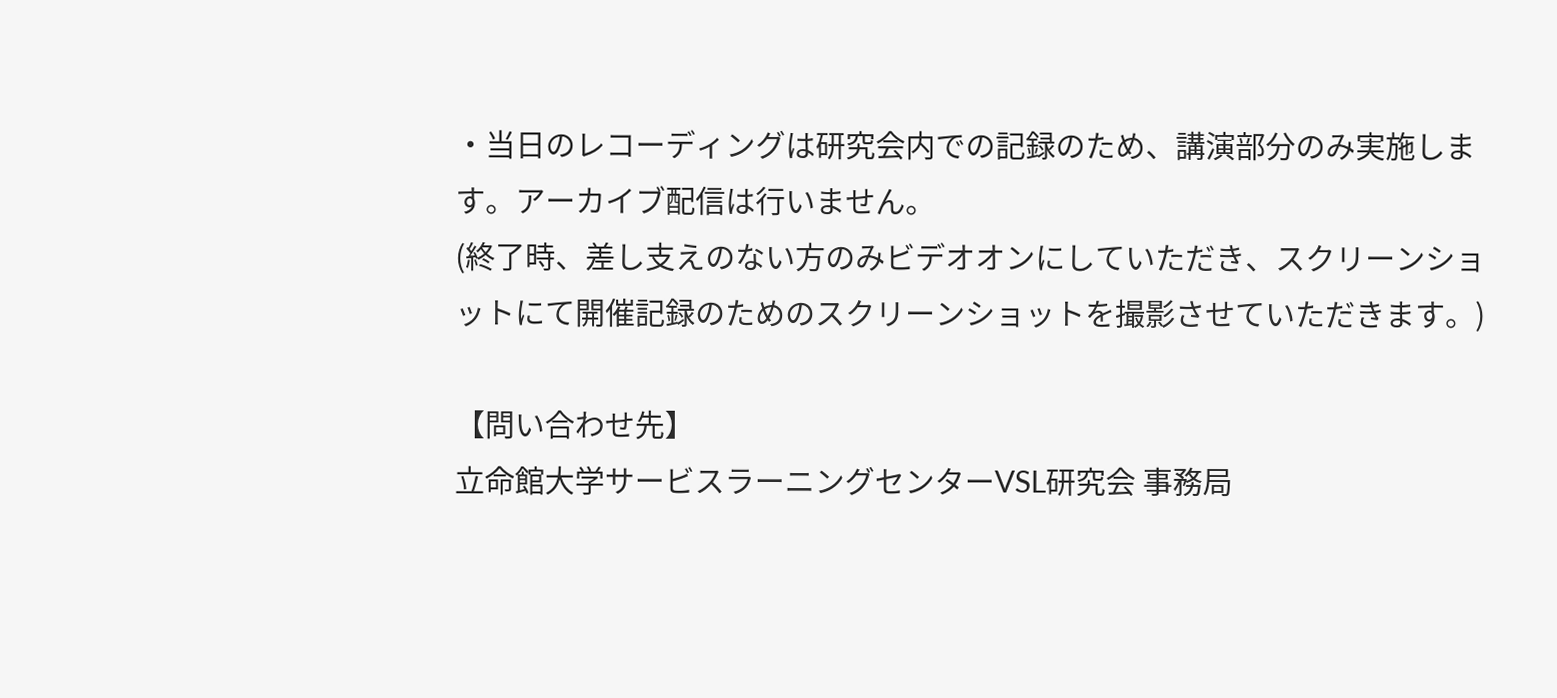・当日のレコーディングは研究会内での記録のため、講演部分のみ実施します。アーカイブ配信は行いません。
(終了時、差し支えのない方のみビデオオンにしていただき、スクリーンショットにて開催記録のためのスクリーンショットを撮影させていただきます。)

【問い合わせ先】
立命館大学サービスラーニングセンターVSL研究会 事務局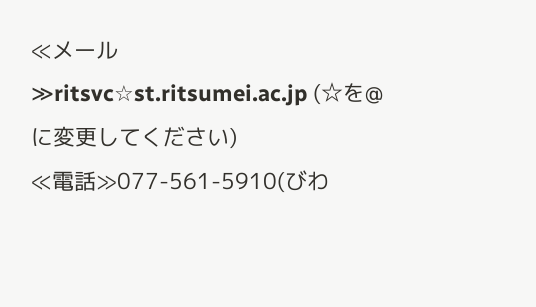≪メール≫ritsvc☆st.ritsumei.ac.jp (☆を@に変更してください)
≪電話≫077-561-5910(びわ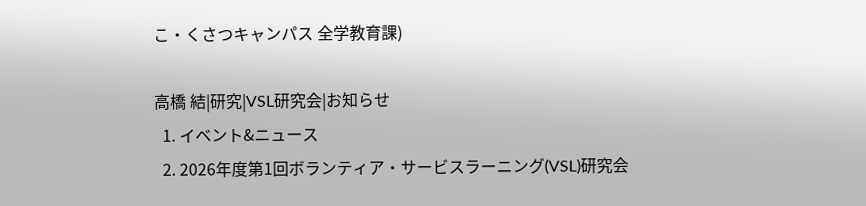こ・くさつキャンパス 全学教育課)

高橋 結|研究|VSL研究会|お知らせ
  1. イベント&ニュース
  2. 2026年度第1回ボランティア・サービスラーニング(VSL)研究会